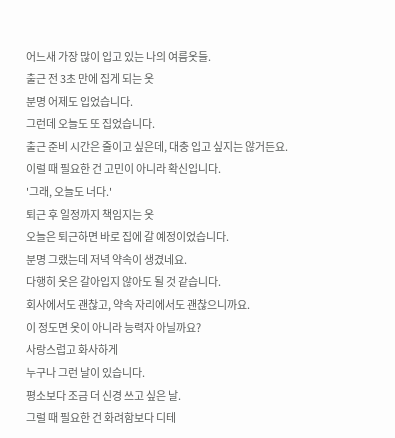어느새 가장 많이 입고 있는 나의 여름옷들.
출근 전 3초 만에 집게 되는 옷
분명 어제도 입었습니다.
그런데 오늘도 또 집었습니다.
출근 준비 시간은 줄이고 싶은데, 대충 입고 싶지는 않거든요.
이럴 때 필요한 건 고민이 아니라 확신입니다.
'그래, 오늘도 너다.'
퇴근 후 일정까지 책임지는 옷
오늘은 퇴근하면 바로 집에 갈 예정이었습니다.
분명 그랬는데 저녁 약속이 생겼네요.
다행히 옷은 갈아입지 않아도 될 것 같습니다.
회사에서도 괜찮고, 약속 자리에서도 괜찮으니까요.
이 정도면 옷이 아니라 능력자 아닐까요?
사랑스럽고 화사하게
누구나 그런 날이 있습니다.
평소보다 조금 더 신경 쓰고 싶은 날.
그럴 때 필요한 건 화려함보다 디테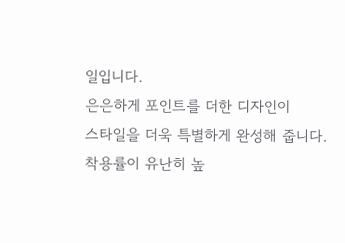일입니다.
은은하게 포인트를 더한 디자인이
스타일을 더욱 특별하게 완성해 줍니다.
착용률이 유난히 높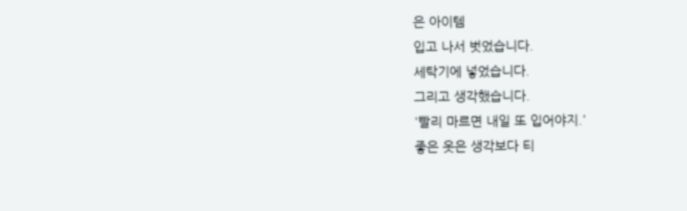은 아이템
입고 나서 벗었습니다.
세탁기에 넣었습니다.
그리고 생각했습니다.
'빨리 마르면 내일 또 입어야지.'
좋은 옷은 생각보다 티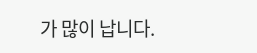가 많이 납니다.